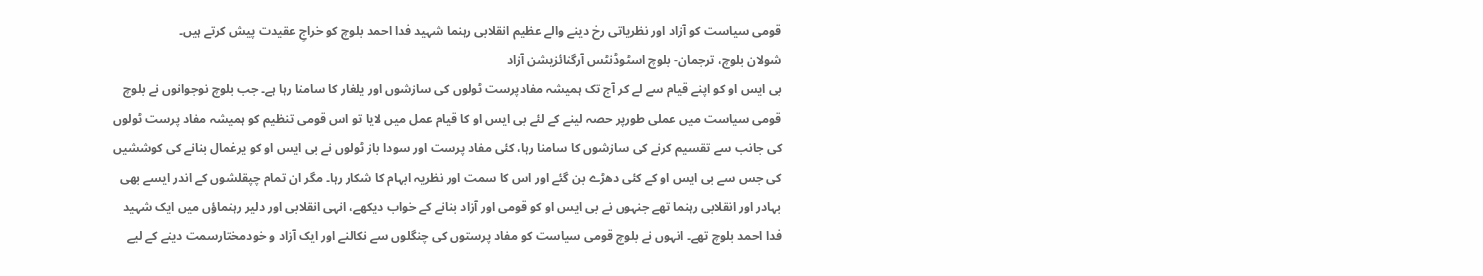قومی سیاست کو آزاد اور نظریاتی رخ دینے والے عظیم انقلابی رہنما شہید فدا احمد بلوچ کو خراجِ عقیدت پیش کرتے ہیں۔
شولان بلوچ، ترجمان- بلوچ اسٹوڈنٹس آرگنائزیشن آزاد
بی ایس او کو اپنے قیام سے لے کر آج تک ہمیشہ مفادپرست ٹولوں کی سازشوں اور یلغار کا سامنا رہا ہے۔ جب بلوچ نوجوانوں نے بلوچ قومی سیاست میں عملی طورپر حصہ لینے کے لئے بی ایس او کا قیام عمل میں لایا تو اس قومی تنظیم کو ہمیشہ مفاد پرست ٹولوں کی جانب سے تقسیم کرنے کی سازشوں کا سامنا رہا، کئی مفاد پرست اور سودا باز ٹولوں نے بی ایس او کو یرغمال بنانے کی کوششیں کی جس سے بی ایس او کے کئی دھڑے بن گئے اور اس کا سمت اور نظریہ ابہام کا شکار رہا۔ مگر ان تمام چپقلشوں کے اندر ایسے بھی بہادر اور انقلابی رہنما تھے جنہوں نے بی ایس او کو قومی اور آزاد بنانے کے خواب دیکھے، انہی انقلابی اور دلیر رہنماؤں میں ایک شہید فدا احمد بلوچ تھے۔ انہوں نے بلوچ قومی سیاست کو مفاد پرستوں کی چنگلوں سے نکالنے اور ایک آزاد و خودمختارسمت دینے کے لیے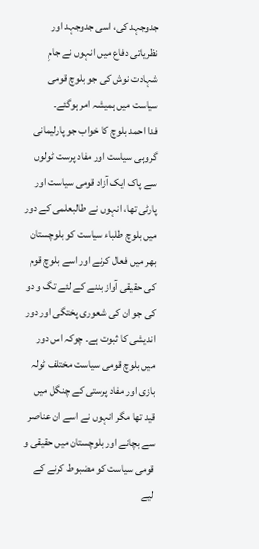جدوجہد کی، اسی جدوجہد اور نظریاتی دفاع میں انہوں نے جامِ شہادت نوش کی جو بلوچ قومی سیاست میں ہمیشہ امر ہوگئے۔
فدا احمد بلوچ کا خواب جو پارلیمانی گروہی سیاست اور مفاد پرست ٹولوں سے پاک ایک آزاد قومی سیاست اور پارٹی تھا، انہوں نے طالبعلمی کے دور میں بلوچ طلباء سیاست کو بلوچستان بھر میں فعال کرنے اور اسے بلوچ قوم کی حقیقی آواز بننے کے لئے تگ و دو کی جو ان کی شعوری پختگی اور دور اندیشی کا ثبوت ہے۔ چوکہ اس دور میں بلوچ قومی سیاست مختلف ٹولہ بازی اور مفاد پرستی کے چنگل میں قید تھا مگر انہوں نے اسے ان عناصر سے بچانے اور بلوچستان میں حقیقی و قومی سیاست کو مضبوط کرنے کے لیے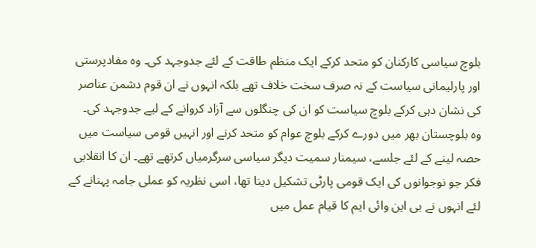بلوچ سیاسی کارکنان کو متحد کرکے ایک منظم طاقت کے لئے جدوجہد کی۔ وہ مفادپرستی اور پارلیمانی سیاست کے نہ صرف سخت خلاف تھے بلکہ انہوں نے ان قوم دشمن عناصر کی نشان دہی کرکے بلوچ سیاست کو ان کی چنگلوں سے آزاد کروانے کے لیے جدوجہد کی۔
وہ بلوچستان بھر میں دورے کرکے بلوچ عوام کو متحد کرنے اور انہیں قومی سیاست میں حصہ لینے کے لئے جلسے، سیمنار سمیت دیگر سیاسی سرگرمیاں کرتھے تھے۔ ان کا انقلابی فکر جو نوجوانوں کی ایک قومی پارٹی تشکیل دینا تھا، اسی نظریہ کو عملی جامہ پہنانے کے لئے انہوں نے بی این وائی ایم کا قیام عمل میں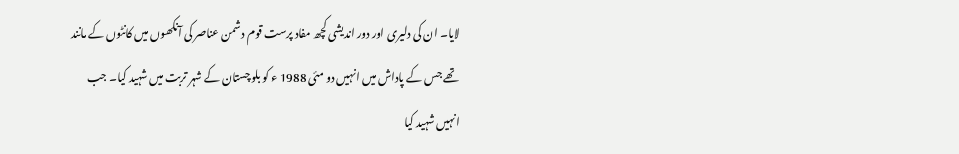لایا۔ ان کی دلیری اور دور اندیشی کچھ مفاد پرست قوم دشمن عناصر کی آنکھوں میں کانٹوں کے مانند تھے جس کے پاداش میں انہیں دو مئی 1988 ء کو بلوچستان کے شہر تربت میں شہید کیا۔ جب انہیں شہید کیا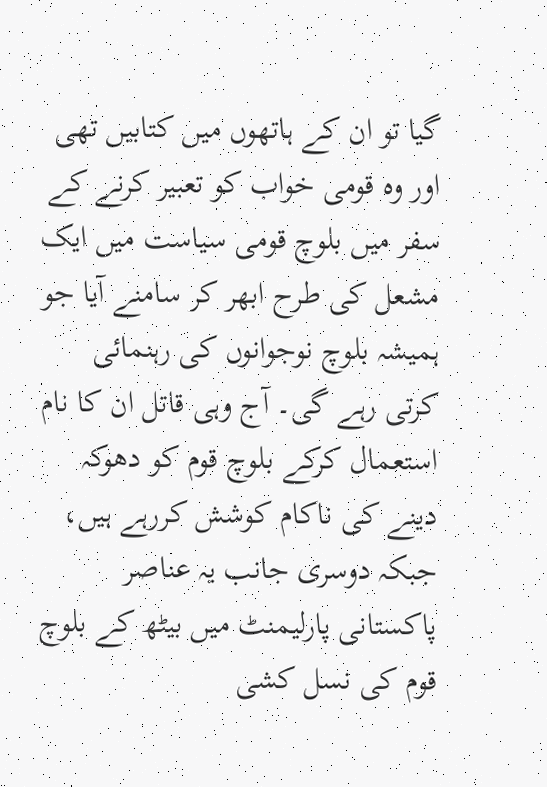گیا تو ان کے ہاتھوں میں کتابیں تھی اور وہ قومی خواب کو تعبیر کرنے کے سفر میں بلوچ قومی سیاست میں ایک مشعل کی طرح ابھر کر سامنے آیا جو ہمیشہ بلوچ نوجوانوں کی رہنمائی کرتی رہے گی۔ آج وہی قاتل ان کا نام استعمال کرکے بلوچ قوم کو دھوکہ دینے کی ناکام کوشش کررہے ہیں، جبکہ دوسری جانب یہ عناصر پاکستانی پارلیمنٹ میں بیٹھ کے بلوچ قوم کی نسل کشی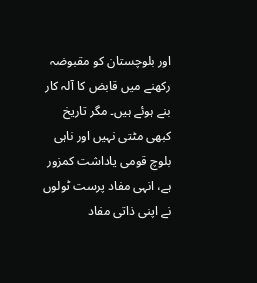اور بلوچستان کو مقبوضہ رکھنے میں قابض کا آلہ کار بنے ہوئے ہیں۔ مگر تاریخ کبھی مٹتی نہیں اور ناہی بلوچ قومی یاداشت کمزور ہے، انہی مفاد پرست ٹولوں نے اپنی ذاتی مفاد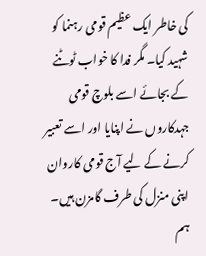کی خاطر ایک عظیم قومی رہنما کو شہید کیا۔ مگر فدا کا خواب ٹوٹنے کے بجائے اسے بلوچ قومی جہدکاروں نے اپنایا اور اسے تعبیر کرنے کے لیے آج قومی کاروان اپنی منزل کی طرف گامزن ہیں۔
ہم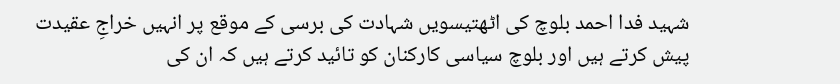شہید فدا احمد بلوچ کی اٹھتیسویں شہادت کی برسی کے موقع پر انہیں خراجِ عقیدت پیش کرتے ہیں اور بلوچ سیاسی کارکنان کو تائید کرتے ہیں کہ ان کی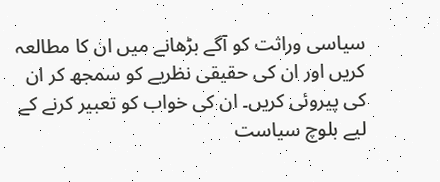سیاسی وراثت کو آگے بڑھانے میں ان کا مطالعہ کریں اور ان کی حقیقی نظریے کو سمجھ کر ان کی پیروئی کریں۔ ان کی خواب کو تعبیر کرنے کے لیے بلوچ سیاست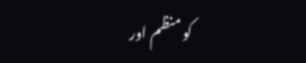کو منظم اور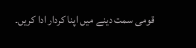قومی سمت دینے میں اپنا کردار ادا کریں۔